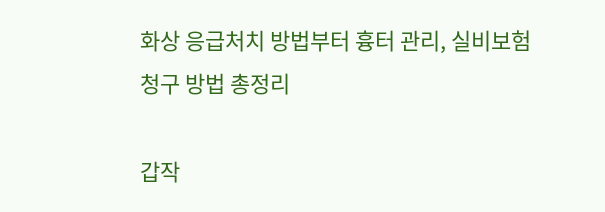화상 응급처치 방법부터 흉터 관리, 실비보험 청구 방법 총정리

갑작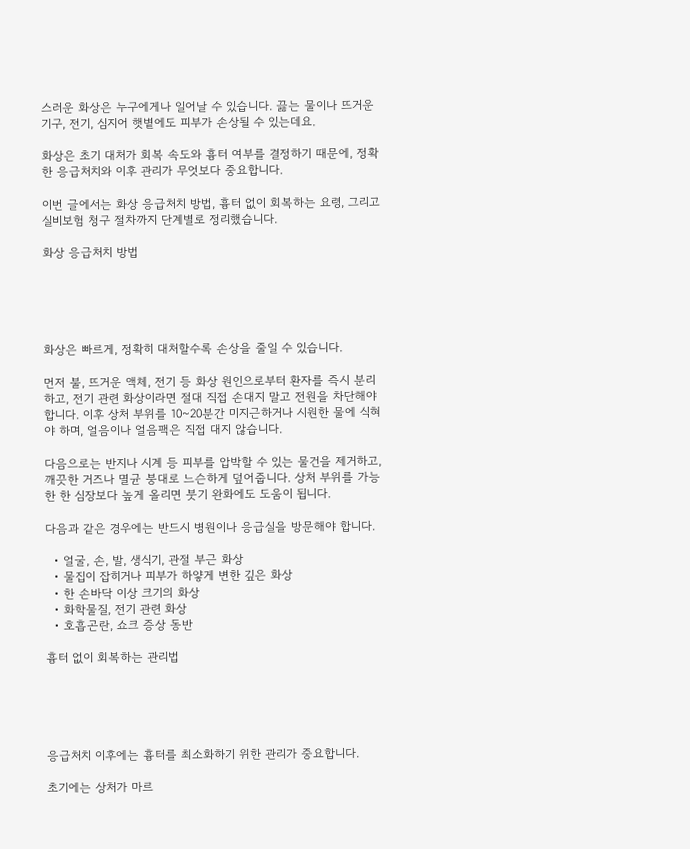스러운 화상은 누구에게나 일어날 수 있습니다. 끓는 물이나 뜨거운 기구, 전기, 심지어 햇볕에도 피부가 손상될 수 있는데요.

화상은 초기 대처가 회복 속도와 흉터 여부를 결정하기 때문에, 정확한 응급처치와 이후 관리가 무엇보다 중요합니다.

이번 글에서는 화상 응급처치 방법, 흉터 없이 회복하는 요령, 그리고 실비보험 청구 절차까지 단계별로 정리했습니다.

화상 응급처치 방법





화상은 빠르게, 정확히 대처할수록 손상을 줄일 수 있습니다.

먼저 불, 뜨거운 액체, 전기 등 화상 원인으로부터 환자를 즉시 분리하고, 전기 관련 화상이라면 절대 직접 손대지 말고 전원을 차단해야 합니다. 이후 상처 부위를 10~20분간 미지근하거나 시원한 물에 식혀야 하며, 얼음이나 얼음팩은 직접 대지 않습니다.

다음으로는 반지나 시계 등 피부를 압박할 수 있는 물건을 제거하고, 깨끗한 거즈나 멸균 붕대로 느슨하게 덮어줍니다. 상처 부위를 가능한 한 심장보다 높게 올리면 붓기 완화에도 도움이 됩니다.

다음과 같은 경우에는 반드시 병원이나 응급실을 방문해야 합니다.

  • 얼굴, 손, 발, 생식기, 관절 부근 화상
  • 물집이 잡히거나 피부가 하얗게 변한 깊은 화상
  • 한 손바닥 이상 크기의 화상
  • 화학물질, 전기 관련 화상
  • 호흡곤란, 쇼크 증상 동반

흉터 없이 회복하는 관리법





응급처치 이후에는 흉터를 최소화하기 위한 관리가 중요합니다.

초기에는 상처가 마르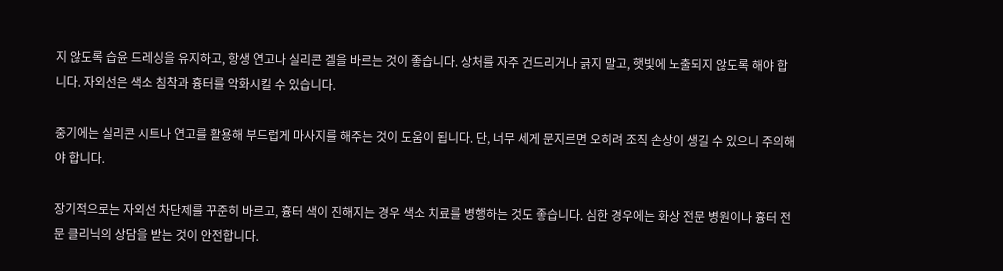지 않도록 습윤 드레싱을 유지하고, 항생 연고나 실리콘 겔을 바르는 것이 좋습니다. 상처를 자주 건드리거나 긁지 말고, 햇빛에 노출되지 않도록 해야 합니다. 자외선은 색소 침착과 흉터를 악화시킬 수 있습니다.

중기에는 실리콘 시트나 연고를 활용해 부드럽게 마사지를 해주는 것이 도움이 됩니다. 단, 너무 세게 문지르면 오히려 조직 손상이 생길 수 있으니 주의해야 합니다.

장기적으로는 자외선 차단제를 꾸준히 바르고, 흉터 색이 진해지는 경우 색소 치료를 병행하는 것도 좋습니다. 심한 경우에는 화상 전문 병원이나 흉터 전문 클리닉의 상담을 받는 것이 안전합니다.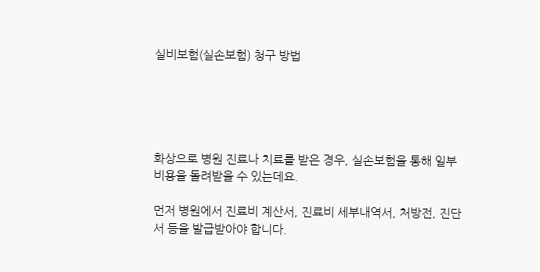실비보험(실손보험) 청구 방법





화상으로 병원 진료나 치료를 받은 경우, 실손보험을 통해 일부 비용을 돌려받을 수 있는데요.

먼저 병원에서 진료비 계산서, 진료비 세부내역서, 처방전, 진단서 등을 발급받아야 합니다.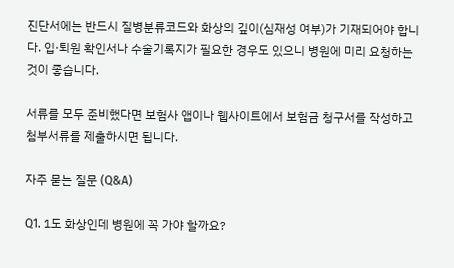진단서에는 반드시 질병분류코드와 화상의 깊이(심재성 여부)가 기재되어야 합니다. 입·퇴원 확인서나 수술기록지가 필요한 경우도 있으니 병원에 미리 요청하는 것이 좋습니다.

서류를 모두 준비했다면 보험사 앱이나 웹사이트에서 보험금 청구서를 작성하고 첨부서류를 제출하시면 됩니다.

자주 묻는 질문 (Q&A)

Q1. 1도 화상인데 병원에 꼭 가야 할까요?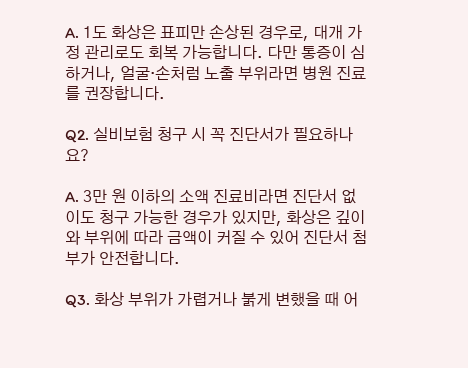A. 1도 화상은 표피만 손상된 경우로, 대개 가정 관리로도 회복 가능합니다. 다만 통증이 심하거나, 얼굴·손처럼 노출 부위라면 병원 진료를 권장합니다.

Q2. 실비보험 청구 시 꼭 진단서가 필요하나요?

A. 3만 원 이하의 소액 진료비라면 진단서 없이도 청구 가능한 경우가 있지만, 화상은 깊이와 부위에 따라 금액이 커질 수 있어 진단서 첨부가 안전합니다.

Q3. 화상 부위가 가렵거나 붉게 변했을 때 어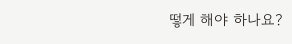떻게 해야 하나요?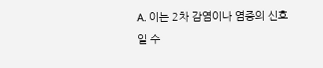A. 이는 2차 감염이나 염증의 신호일 수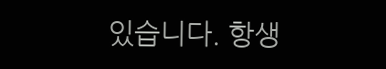있습니다. 항생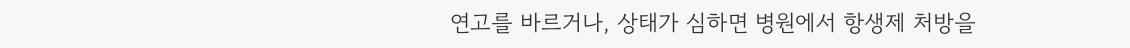연고를 바르거나, 상태가 심하면 병원에서 항생제 처방을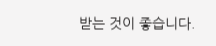받는 것이 좋습니다.